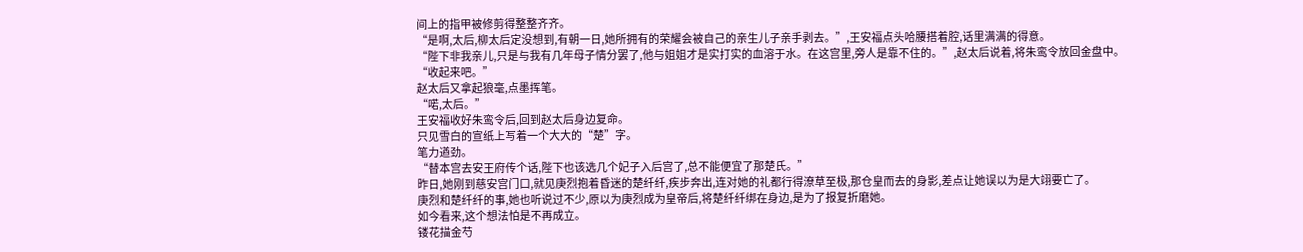间上的指甲被修剪得整整齐齐。
“是啊,太后,柳太后定没想到,有朝一日,她所拥有的荣耀会被自己的亲生儿子亲手剥去。”,王安福点头哈腰搭着腔,话里满满的得意。
“陛下非我亲儿,只是与我有几年母子情分罢了,他与姐姐才是实打实的血溶于水。在这宫里,旁人是靠不住的。”,赵太后说着,将朱鸾令放回金盘中。
“收起来吧。”
赵太后又拿起狼毫,点墨挥笔。
“喏,太后。”
王安福收好朱鸾令后,回到赵太后身边复命。
只见雪白的宣纸上写着一个大大的“楚”字。
笔力遒劲。
“替本宫去安王府传个话,陛下也该选几个妃子入后宫了,总不能便宜了那楚氏。”
昨日,她刚到慈安宫门口,就见庚烈抱着昏迷的楚纤纤,疾步奔出,连对她的礼都行得潦草至极,那仓皇而去的身影,差点让她误以为是大翊要亡了。
庚烈和楚纤纤的事,她也听说过不少,原以为庚烈成为皇帝后,将楚纤纤绑在身边,是为了报复折磨她。
如今看来,这个想法怕是不再成立。
镂花描金芍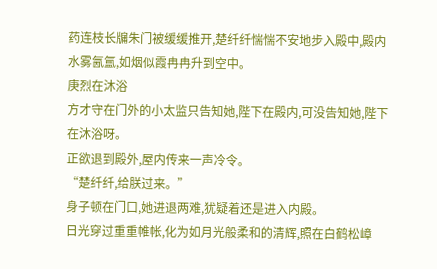药连枝长牖朱门被缓缓推开,楚纤纤惴惴不安地步入殿中,殿内水雾氤氲,如烟似霞冉冉升到空中。
庚烈在沐浴
方才守在门外的小太监只告知她,陛下在殿内,可没告知她,陛下在沐浴呀。
正欲退到殿外,屋内传来一声冷令。
“楚纤纤,给朕过来。”
身子顿在门口,她进退两难,犹疑着还是进入内殿。
日光穿过重重帷帐,化为如月光般柔和的清辉,照在白鹤松嶂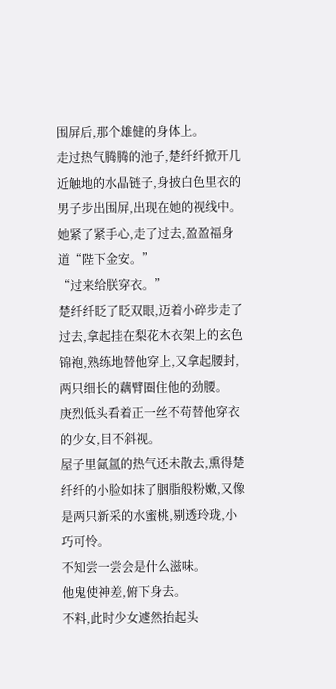围屏后,那个雄健的身体上。
走过热气腾腾的池子,楚纤纤掀开几近触地的水晶链子,身披白色里衣的男子步出围屏,出现在她的视线中。
她紧了紧手心,走了过去,盈盈福身道“陛下金安。”
“过来给朕穿衣。”
楚纤纤眨了眨双眼,迈着小碎步走了过去,拿起挂在梨花木衣架上的玄色锦袍,熟练地替他穿上,又拿起腰封,两只细长的藕臂圈住他的劲腰。
庚烈低头看着正一丝不苟替他穿衣的少女,目不斜视。
屋子里氤氲的热气还未散去,熏得楚纤纤的小脸如抹了胭脂般粉嫩,又像是两只新采的水蜜桃,剔透玲珑,小巧可怜。
不知尝一尝会是什么滋味。
他鬼使神差,俯下身去。
不料,此时少女遽然抬起头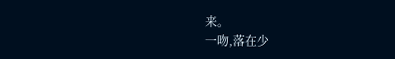来。
一吻,落在少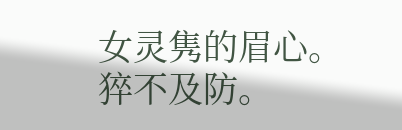女灵隽的眉心。
猝不及防。